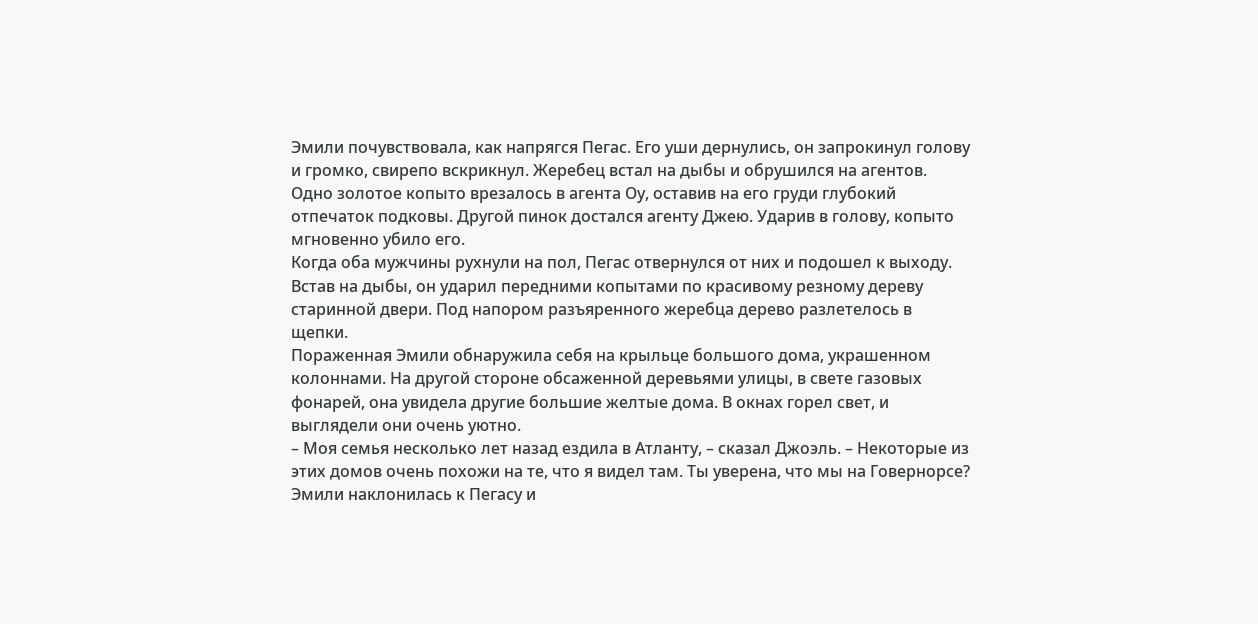Эмили почувствовала, как напрягся Пегас. Его уши дернулись, он запрокинул голову и громко, свирепо вскрикнул. Жеребец встал на дыбы и обрушился на агентов. Одно золотое копыто врезалось в агента Оу, оставив на его груди глубокий отпечаток подковы. Другой пинок достался агенту Джею. Ударив в голову, копыто мгновенно убило его.
Когда оба мужчины рухнули на пол, Пегас отвернулся от них и подошел к выходу. Встав на дыбы, он ударил передними копытами по красивому резному дереву старинной двери. Под напором разъяренного жеребца дерево разлетелось в щепки.
Пораженная Эмили обнаружила себя на крыльце большого дома, украшенном колоннами. На другой стороне обсаженной деревьями улицы, в свете газовых фонарей, она увидела другие большие желтые дома. В окнах горел свет, и выглядели они очень уютно.
– Моя семья несколько лет назад ездила в Атланту, – сказал Джоэль. – Некоторые из этих домов очень похожи на те, что я видел там. Ты уверена, что мы на Говернорсе?
Эмили наклонилась к Пегасу и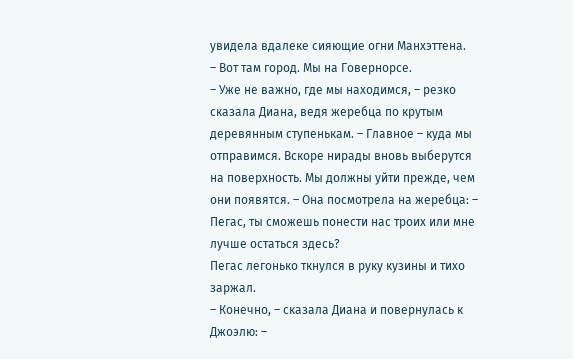увидела вдалеке сияющие огни Манхэттена.
– Вот там город. Мы на Говернорсе.
– Уже не важно, где мы находимся, – резко сказала Диана, ведя жеребца по крутым деревянным ступенькам. – Главное – куда мы отправимся. Вскоре нирады вновь выберутся на поверхность. Мы должны уйти прежде, чем они появятся. – Она посмотрела на жеребца: – Пегас, ты сможешь понести нас троих или мне лучше остаться здесь?
Пегас легонько ткнулся в руку кузины и тихо заржал.
– Конечно, – сказала Диана и повернулась к Джоэлю: –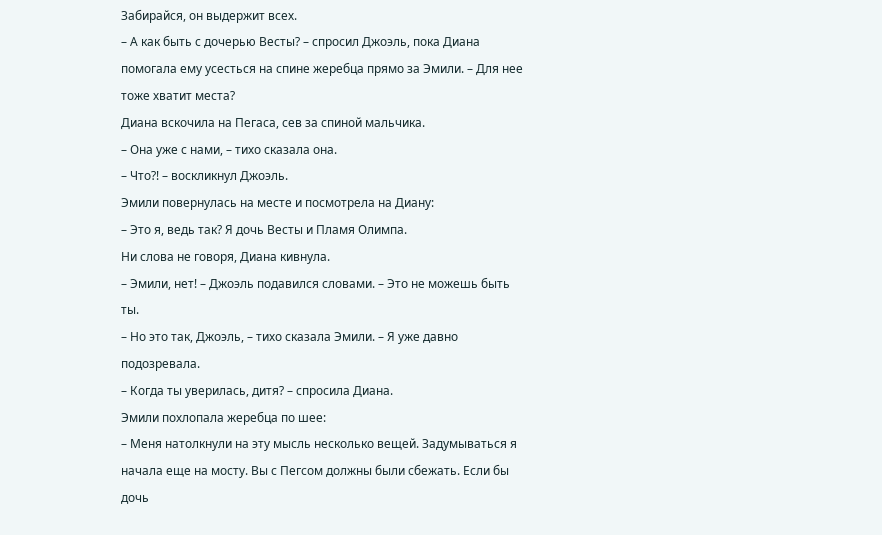Забирайся, он выдержит всех.
– А как быть с дочерью Весты? – спросил Джоэль, пока Диана помогала ему усесться на спине жеребца прямо за Эмили. – Для нее тоже хватит места?
Диана вскочила на Пегаса, сев за спиной мальчика.
– Она уже с нами, – тихо сказала она.
– Что?! – воскликнул Джоэль.
Эмили повернулась на месте и посмотрела на Диану:
– Это я, ведь так? Я дочь Весты и Пламя Олимпа.
Ни слова не говоря, Диана кивнула.
– Эмили, нет! – Джоэль подавился словами. – Это не можешь быть ты.
– Но это так, Джоэль, – тихо сказала Эмили. – Я уже давно подозревала.
– Когда ты уверилась, дитя? – спросила Диана.
Эмили похлопала жеребца по шее:
– Меня натолкнули на эту мысль несколько вещей. Задумываться я начала еще на мосту. Вы с Пегсом должны были сбежать. Если бы дочь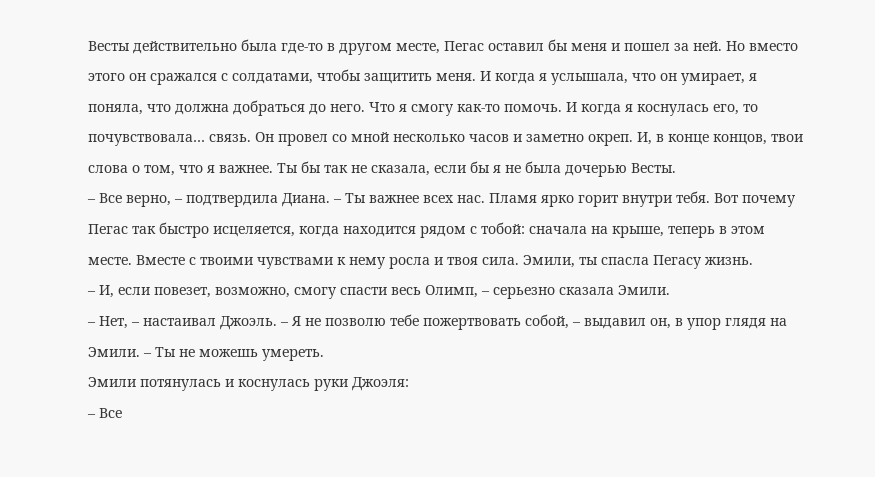Весты действительно была где-то в другом месте, Пегас оставил бы меня и пошел за ней. Но вместо этого он сражался с солдатами, чтобы защитить меня. И когда я услышала, что он умирает, я поняла, что должна добраться до него. Что я смогу как-то помочь. И когда я коснулась его, то почувствовала… связь. Он провел со мной несколько часов и заметно окреп. И, в конце концов, твои слова о том, что я важнее. Ты бы так не сказала, если бы я не была дочерью Весты.
– Все верно, – подтвердила Диана. – Ты важнее всех нас. Пламя ярко горит внутри тебя. Вот почему Пегас так быстро исцеляется, когда находится рядом с тобой: сначала на крыше, теперь в этом месте. Вместе с твоими чувствами к нему росла и твоя сила. Эмили, ты спасла Пегасу жизнь.
– И, если повезет, возможно, смогу спасти весь Олимп, – серьезно сказала Эмили.
– Нет, – настаивал Джоэль. – Я не позволю тебе пожертвовать собой, – выдавил он, в упор глядя на Эмили. – Ты не можешь умереть.
Эмили потянулась и коснулась руки Джоэля:
– Все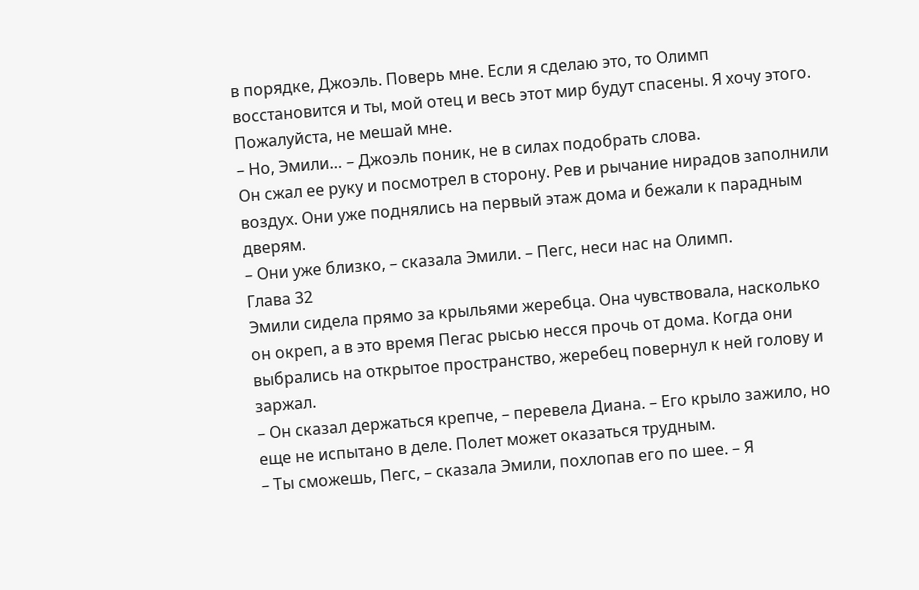в порядке, Джоэль. Поверь мне. Если я сделаю это, то Олимп восстановится и ты, мой отец и весь этот мир будут спасены. Я хочу этого. Пожалуйста, не мешай мне.
– Но, Эмили… – Джоэль поник, не в силах подобрать слова.
Он сжал ее руку и посмотрел в сторону. Рев и рычание нирадов заполнили воздух. Они уже поднялись на первый этаж дома и бежали к парадным дверям.
– Они уже близко, – сказала Эмили. – Пегс, неси нас на Олимп.
Глава 32
Эмили сидела прямо за крыльями жеребца. Она чувствовала, насколько он окреп, а в это время Пегас рысью несся прочь от дома. Когда они выбрались на открытое пространство, жеребец повернул к ней голову и заржал.
– Он сказал держаться крепче, – перевела Диана. – Его крыло зажило, но еще не испытано в деле. Полет может оказаться трудным.
– Ты сможешь, Пегс, – сказала Эмили, похлопав его по шее. – Я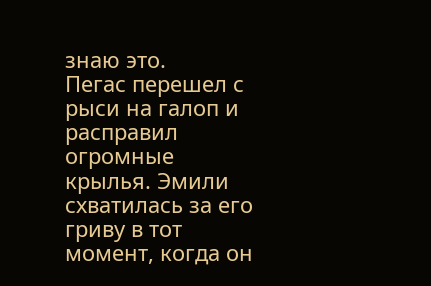знаю это.
Пегас перешел с рыси на галоп и расправил огромные крылья. Эмили схватилась за его гриву в тот момент, когда он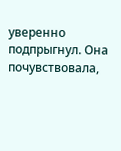уверенно подпрыгнул. Она почувствовала,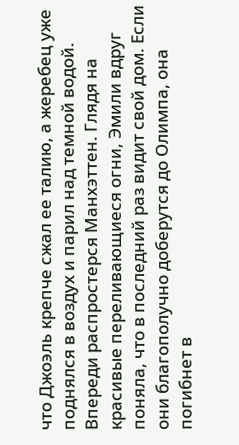что Джоэль крепче сжал ее талию, а жеребец уже поднялся в воздух и парил над темной водой.
Впереди распростерся Манхэттен. Глядя на красивые переливающиеся огни, Эмили вдруг поняла, что в последний раз видит свой дом. Если они благополучно доберутся до Олимпа, она погибнет в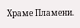Храме Пламени.